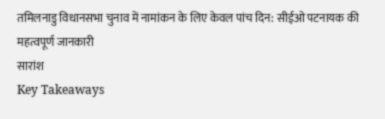तमिलनाडु विधानसभा चुनाव में नामांकन के लिए केवल पांच दिन: सीईओ पटनायक की महत्वपूर्ण जानकारी
सारांश
Key Takeaways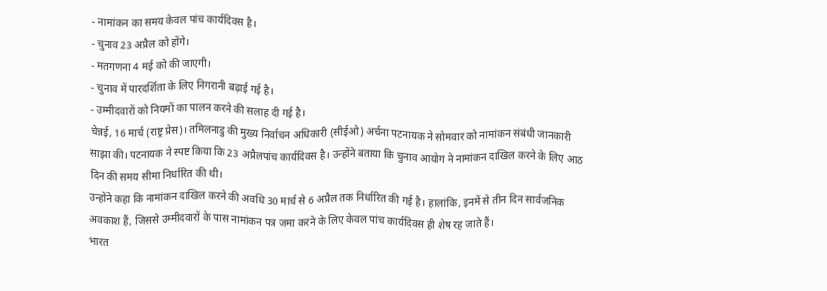- नामांकन का समय केवल पांच कार्यदिवस है।
- चुनाव 23 अप्रैल को होंगे।
- मतगणना 4 मई को की जाएगी।
- चुनाव में पारदर्शिता के लिए निगरानी बढ़ाई गई है।
- उम्मीदवारों को नियमों का पालन करने की सलाह दी गई है।
चेन्नई, 16 मार्च (राष्ट्र प्रेस)। तमिलनाडु की मुख्य निर्वाचन अधिकारी (सीईओ) अर्चना पटनायक ने सोमवार को नामांकन संबंधी जानकारी साझा की। पटनायक ने स्पष्ट किया कि 23 अप्रैलपांच कार्यदिवस है। उन्होंने बताया कि चुनाव आयोग ने नामांकन दाखिल करने के लिए आठ दिन की समय सीमा निर्धारित की थी।
उन्होंने कहा कि नामांकन दाखिल करने की अवधि 30 मार्च से 6 अप्रैल तक निर्धारित की गई है। हालांकि, इनमें से तीन दिन सार्वजनिक अवकाश हैं, जिससे उम्मीदवारों के पास नामांकन पत्र जमा करने के लिए केवल पांच कार्यदिवस ही शेष रह जाते हैं।
भारत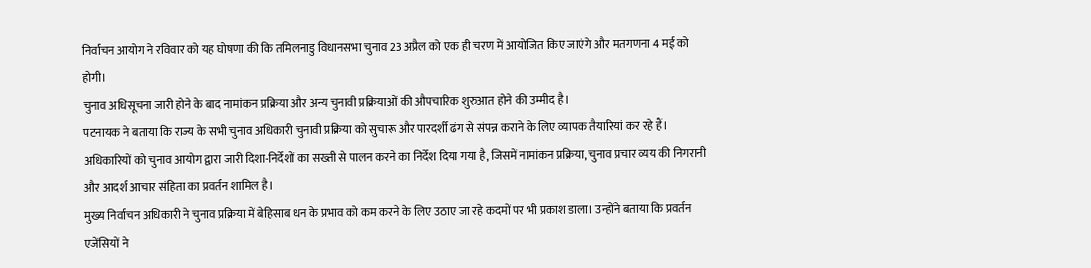निर्वाचन आयोग ने रविवार को यह घोषणा की कि तमिलनाडु विधानसभा चुनाव 23 अप्रैल को एक ही चरण में आयोजित किए जाएंगे और मतगणना 4 मई को होगी।
चुनाव अधिसूचना जारी होने के बाद नामांकन प्रक्रिया और अन्य चुनावी प्रक्रियाओं की औपचारिक शुरुआत होने की उम्मीद है।
पटनायक ने बताया कि राज्य के सभी चुनाव अधिकारी चुनावी प्रक्रिया को सुचारू और पारदर्शी ढंग से संपन्न कराने के लिए व्यापक तैयारियां कर रहे हैं।
अधिकारियों को चुनाव आयोग द्वारा जारी दिशा-निर्देशों का सख्ती से पालन करने का निर्देश दिया गया है, जिसमें नामांकन प्रक्रिया, चुनाव प्रचार व्यय की निगरानी और आदर्श आचार संहिता का प्रवर्तन शामिल है।
मुख्य निर्वाचन अधिकारी ने चुनाव प्रक्रिया में बेहिसाब धन के प्रभाव को कम करने के लिए उठाए जा रहे कदमों पर भी प्रकाश डाला। उन्होंने बताया कि प्रवर्तन एजेंसियों ने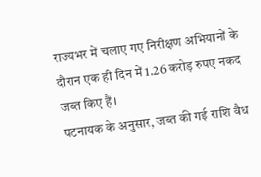राज्यभर में चलाए गए निरीक्षण अभियानों के दौरान एक ही दिन में 1.26 करोड़ रुपए नकद जब्त किए हैं।
पटनायक के अनुसार, जब्त की गई राशि वैध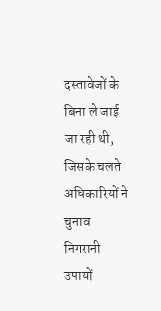दस्तावेजों के बिना ले जाई जा रही थी, जिसके चलते अधिकारियों ने चुनाव निगरानी उपायों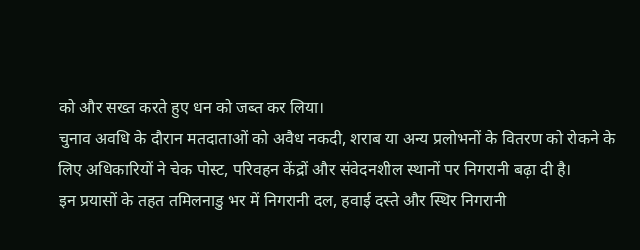को और सख्त करते हुए धन को जब्त कर लिया।
चुनाव अवधि के दौरान मतदाताओं को अवैध नकदी, शराब या अन्य प्रलोभनों के वितरण को रोकने के लिए अधिकारियों ने चेक पोस्ट, परिवहन केंद्रों और संवेदनशील स्थानों पर निगरानी बढ़ा दी है।
इन प्रयासों के तहत तमिलनाडु भर में निगरानी दल, हवाई दस्ते और स्थिर निगरानी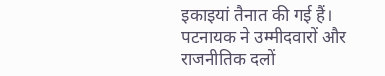इकाइयां तैनात की गई हैं।
पटनायक ने उम्मीदवारों और राजनीतिक दलों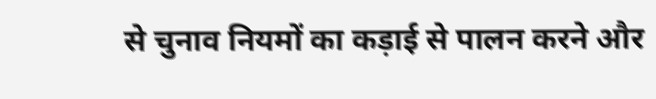से चुनाव नियमों का कड़ाई से पालन करने और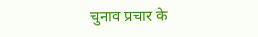चुनाव प्रचार के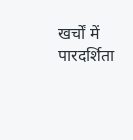खर्चों में पारदर्शिता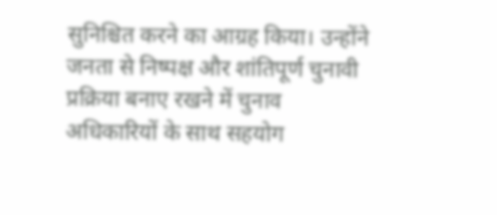सुनिश्चित करने का आग्रह किया। उन्होंने जनता से निष्पक्ष और शांतिपूर्ण चुनावी प्रक्रिया बनाए रखने में चुनाव अधिकारियों के साथ सहयोग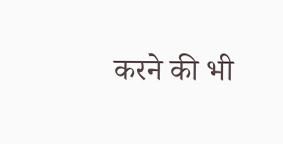करने की भी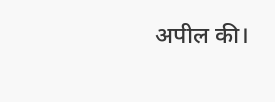अपील की।